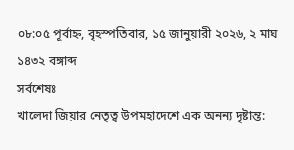০৮:০৫ পূর্বাহ্ন, বৃহস্পতিবার, ১৫ জানুয়ারী ২০২৬, ২ মাঘ ১৪৩২ বঙ্গাব্দ
সর্বশেষঃ
খালেদা জিয়ার নেতৃত্ব উপমহাদেশে এক অনন্য দৃষ্টান্ত: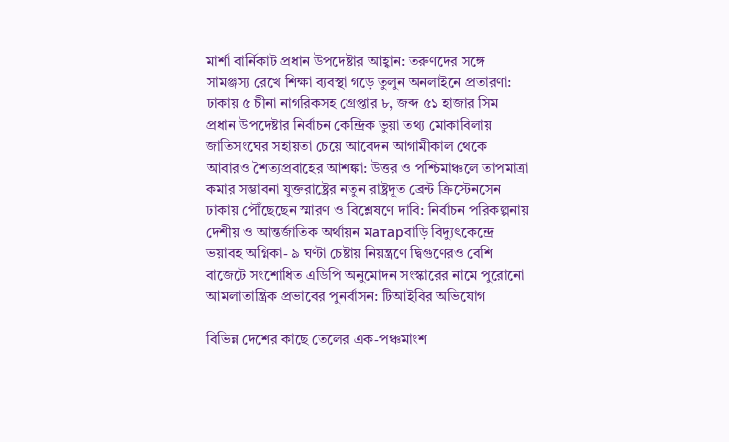মার্শা বার্নিকাট প্রধান উপদেষ্টার আহ্বান: তরুণদের সঙ্গে সামঞ্জস্য রেখে শিক্ষা ব্যবস্থা গড়ে তুলুন অনলাইনে প্রতারণা: ঢাকায় ৫ চীনা নাগরিকসহ গ্রেপ্তার ৮, জব্দ ৫১ হাজার সিম প্রধান উপদেষ্টার নির্বাচন কেন্দ্রিক ভুয়া তথ্য মোকাবিলায় জাতিসংঘের সহায়তা চেয়ে আবেদন আগামীকাল থেকে আবারও শৈত্যপ্রবাহের আশঙ্কা: উত্তর ও পশ্চিমাঞ্চলে তাপমাত্রা কমার সম্ভাবনা যুক্তরাষ্ট্রের নতুন রাষ্ট্রদূত ব্রেন্ট ক্রিস্টেনসেন ঢাকায় পৌঁছেছেন স্মারণ ও বিশ্লেষণে দাবি: নির্বাচন পরিকল্পনায় দেশীয় ও আন্তর্জাতিক অর্থায়ন মатарবাড়ি বিদ্যুৎকেন্দ্রে ভয়াবহ অগ্নিকা- ৯ ঘণ্টা চেষ্টায় নিয়ন্ত্রণে দ্বিগুণেরও বেশি বাজেটে সংশোধিত এডিপি অনুমোদন সংস্কারের নামে পুরোনো আমলাতান্ত্রিক প্রভাবের পুনর্বাসন: টিআইবির অভিযোগ

বিভিন্ন দেশের কাছে তেলের এক-পঞ্চমাংশ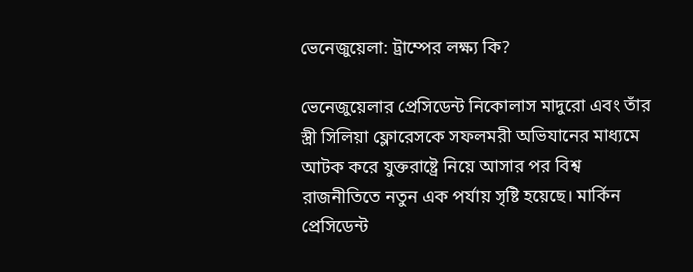ভেনেজুয়েলা: ট্রাম্পের লক্ষ্য কি?

ভেনেজুয়েলার প্রেসিডেন্ট নিকোলাস মাদুরো এবং তাঁর স্ত্রী সিলিয়া ফ্লোরেসকে সফলমরী অভিযানের মাধ্যমে আটক করে যুক্তরাষ্ট্রে নিয়ে আসার পর বিশ্ব রাজনীতিতে নতুন এক পর্যায় সৃষ্টি হয়েছে। মার্কিন প্রেসিডেন্ট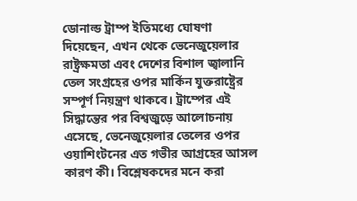ডোনাল্ড ট্রাম্প ইতিমধ্যে ঘোষণা দিয়েছেন, এখন থেকে ভেনেজুয়েলার রাষ্ট্রক্ষমতা এবং দেশের বিশাল জ্বালানি তেল সংগ্রহের ওপর মার্কিন যুক্তরাষ্ট্রের সম্পূর্ণ নিয়ন্ত্রণ থাকবে। ট্রাম্পের এই সিদ্ধান্তের পর বিশ্বজুড়ে আলোচনায় এসেছে, ভেনেজুয়েলার তেলের ওপর ওয়াশিংটনের এত গভীর আগ্রহের আসল কারণ কী। বিশ্লেষকদের মনে করা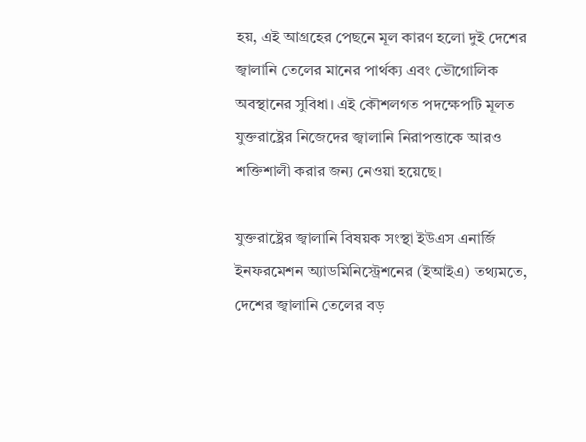হয়, এই আগ্রহের পেছনে মূল কারণ হলো দুই দেশের জ্বালানি তেলের মানের পার্থক্য এবং ভৌগোলিক অবস্থানের সুবিধা। এই কৌশলগত পদক্ষেপটি মূলত যুক্তরাষ্ট্রের নিজেদের জ্বালানি নিরাপত্তাকে আরও শক্তিশালী করার জন্য নেওয়া হয়েছে।

যুক্তরাষ্ট্রের জ্বালানি বিষয়ক সংস্থা ইউএস এনার্জি ইনফরমেশন অ্যাডমিনিস্ট্রেশনের (ইআইএ) তথ্যমতে, দেশের জ্বালানি তেলের বড়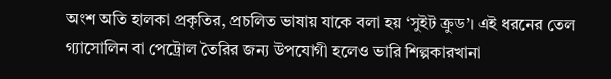অংশ অতি হালকা প্রকৃতির, প্রচলিত ভাষায় যাকে বলা হয় ‘সুইট ক্রুড’। এই ধরনের তেল গ্যাসোলিন বা পেট্রোল তৈরির জন্য উপযোগী হলেও ভারি শিল্পকারখানা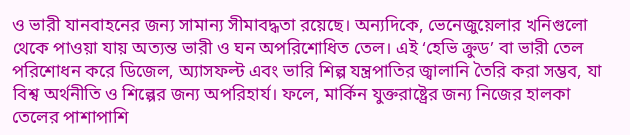ও ভারী যানবাহনের জন্য সামান্য সীমাবদ্ধতা রয়েছে। অন্যদিকে, ভেনেজুয়েলার খনিগুলো থেকে পাওয়া যায় অত্যন্ত ভারী ও ঘন অপরিশোধিত তেল। এই ‘হেভি ক্রুড’ বা ভারী তেল পরিশোধন করে ডিজেল, অ্যাসফল্ট এবং ভারি শিল্প যন্ত্রপাতির জ্বালানি তৈরি করা সম্ভব, যা বিশ্ব অর্থনীতি ও শিল্পের জন্য অপরিহার্য। ফলে, মার্কিন যুক্তরাষ্ট্রের জন্য নিজের হালকা তেলের পাশাপাশি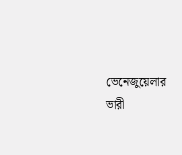ভেনেজুয়েলার ভারী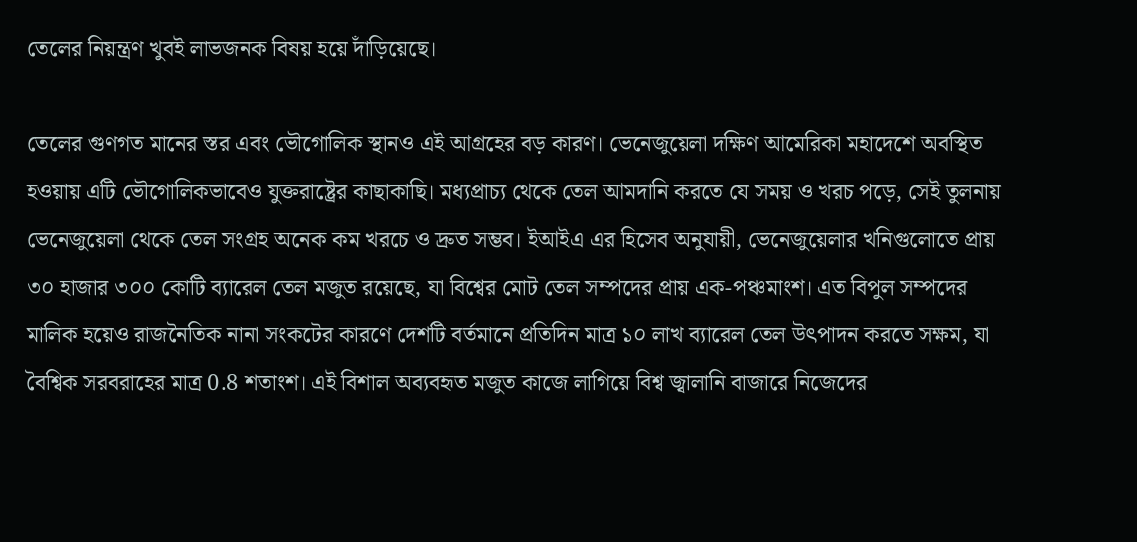তেলের নিয়ন্ত্রণ খুবই লাভজনক বিষয় হয়ে দাঁড়িয়েছে।

তেলের গুণগত মানের স্তর এবং ভৌগোলিক স্থানও এই আগ্রহের বড় কারণ। ভেনেজুয়েলা দক্ষিণ আমেরিকা মহাদেশে অবস্থিত হওয়ায় এটি ভৌগোলিকভাবেও যুক্তরাষ্ট্রের কাছাকাছি। মধ্যপ্রাচ্য থেকে তেল আমদানি করতে যে সময় ও খরচ পড়ে, সেই তুলনায় ভেনেজুয়েলা থেকে তেল সংগ্রহ অনেক কম খরচে ও দ্রুত সম্ভব। ইআইএ এর হিসেব অনুযায়ী, ভেনেজুয়েলার খনিগুলোতে প্রায় ৩০ হাজার ৩০০ কোটি ব্যারেল তেল মজুত রয়েছে, যা বিশ্বের মোট তেল সম্পদের প্রায় এক-পঞ্চমাংশ। এত বিপুল সম্পদের মালিক হয়েও রাজনৈতিক নানা সংকটের কারণে দেশটি বর্তমানে প্রতিদিন মাত্র ১০ লাখ ব্যারেল তেল উৎপাদন করতে সক্ষম, যা বৈশ্বিক সরবরাহের মাত্র 0.8 শতাংশ। এই বিশাল অব্যবহৃত মজুত কাজে লাগিয়ে বিশ্ব জ্বালানি বাজারে নিজেদের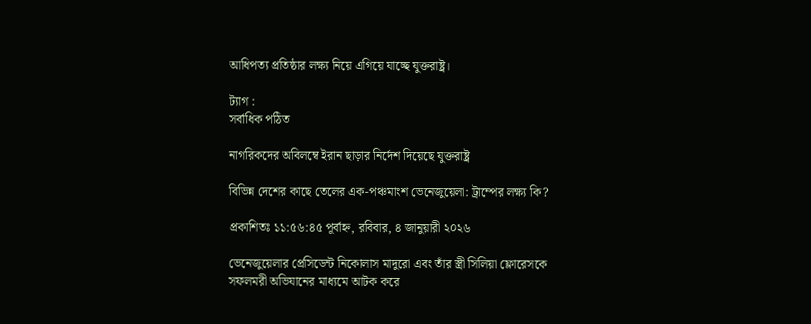আধিপত্য প্রতিষ্ঠার লক্ষ্য নিয়ে এগিয়ে যাচ্ছে যুক্তরাষ্ট্র।

ট্যাগ :
সর্বাধিক পঠিত

নাগরিকদের অবিলম্বে ইরান ছাড়ার নির্দেশ দিয়েছে যুক্তরাষ্ট্র

বিভিন্ন দেশের কাছে তেলের এক-পঞ্চমাংশ ভেনেজুয়েলা: ট্রাম্পের লক্ষ্য কি?

প্রকাশিতঃ ১১:৫৬:৪৫ পূর্বাহ্ন, রবিবার, ৪ জানুয়ারী ২০২৬

ভেনেজুয়েলার প্রেসিডেন্ট নিকোলাস মাদুরো এবং তাঁর স্ত্রী সিলিয়া ফ্লোরেসকে সফলমরী অভিযানের মাধ্যমে আটক করে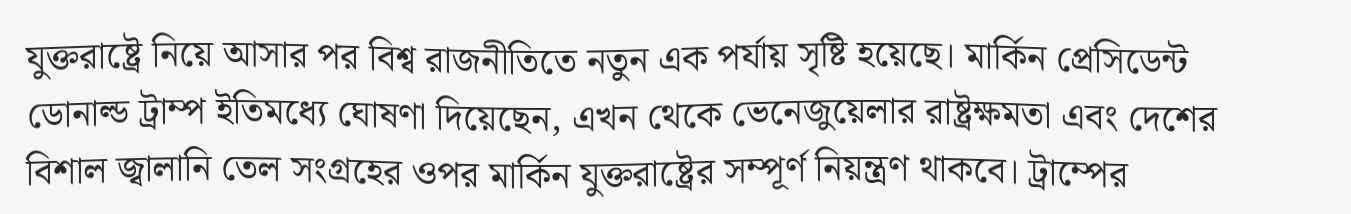যুক্তরাষ্ট্রে নিয়ে আসার পর বিশ্ব রাজনীতিতে নতুন এক পর্যায় সৃষ্টি হয়েছে। মার্কিন প্রেসিডেন্ট ডোনাল্ড ট্রাম্প ইতিমধ্যে ঘোষণা দিয়েছেন, এখন থেকে ভেনেজুয়েলার রাষ্ট্রক্ষমতা এবং দেশের বিশাল জ্বালানি তেল সংগ্রহের ওপর মার্কিন যুক্তরাষ্ট্রের সম্পূর্ণ নিয়ন্ত্রণ থাকবে। ট্রাম্পের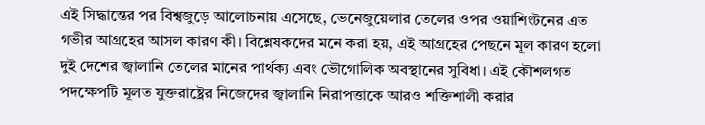এই সিদ্ধান্তের পর বিশ্বজুড়ে আলোচনায় এসেছে, ভেনেজুয়েলার তেলের ওপর ওয়াশিংটনের এত গভীর আগ্রহের আসল কারণ কী। বিশ্লেষকদের মনে করা হয়, এই আগ্রহের পেছনে মূল কারণ হলো দুই দেশের জ্বালানি তেলের মানের পার্থক্য এবং ভৌগোলিক অবস্থানের সুবিধা। এই কৌশলগত পদক্ষেপটি মূলত যুক্তরাষ্ট্রের নিজেদের জ্বালানি নিরাপত্তাকে আরও শক্তিশালী করার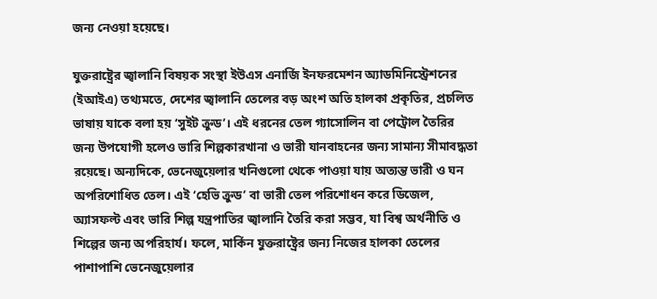জন্য নেওয়া হয়েছে।

যুক্তরাষ্ট্রের জ্বালানি বিষয়ক সংস্থা ইউএস এনার্জি ইনফরমেশন অ্যাডমিনিস্ট্রেশনের (ইআইএ) তথ্যমতে, দেশের জ্বালানি তেলের বড় অংশ অতি হালকা প্রকৃতির, প্রচলিত ভাষায় যাকে বলা হয় ‘সুইট ক্রুড’। এই ধরনের তেল গ্যাসোলিন বা পেট্রোল তৈরির জন্য উপযোগী হলেও ভারি শিল্পকারখানা ও ভারী যানবাহনের জন্য সামান্য সীমাবদ্ধতা রয়েছে। অন্যদিকে, ভেনেজুয়েলার খনিগুলো থেকে পাওয়া যায় অত্যন্ত ভারী ও ঘন অপরিশোধিত তেল। এই ‘হেভি ক্রুড’ বা ভারী তেল পরিশোধন করে ডিজেল, অ্যাসফল্ট এবং ভারি শিল্প যন্ত্রপাতির জ্বালানি তৈরি করা সম্ভব, যা বিশ্ব অর্থনীতি ও শিল্পের জন্য অপরিহার্য। ফলে, মার্কিন যুক্তরাষ্ট্রের জন্য নিজের হালকা তেলের পাশাপাশি ভেনেজুয়েলার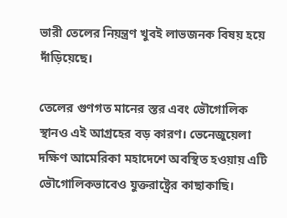ভারী তেলের নিয়ন্ত্রণ খুবই লাভজনক বিষয় হয়ে দাঁড়িয়েছে।

তেলের গুণগত মানের স্তর এবং ভৌগোলিক স্থানও এই আগ্রহের বড় কারণ। ভেনেজুয়েলা দক্ষিণ আমেরিকা মহাদেশে অবস্থিত হওয়ায় এটি ভৌগোলিকভাবেও যুক্তরাষ্ট্রের কাছাকাছি।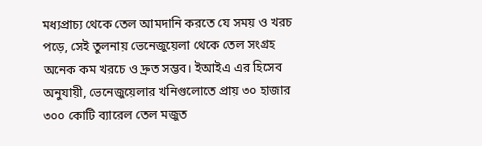মধ্যপ্রাচ্য থেকে তেল আমদানি করতে যে সময় ও খরচ পড়ে, সেই তুলনায় ভেনেজুয়েলা থেকে তেল সংগ্রহ অনেক কম খরচে ও দ্রুত সম্ভব। ইআইএ এর হিসেব অনুযায়ী, ভেনেজুয়েলার খনিগুলোতে প্রায় ৩০ হাজার ৩০০ কোটি ব্যারেল তেল মজুত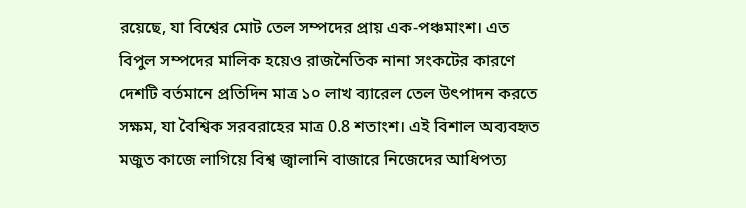রয়েছে, যা বিশ্বের মোট তেল সম্পদের প্রায় এক-পঞ্চমাংশ। এত বিপুল সম্পদের মালিক হয়েও রাজনৈতিক নানা সংকটের কারণে দেশটি বর্তমানে প্রতিদিন মাত্র ১০ লাখ ব্যারেল তেল উৎপাদন করতে সক্ষম, যা বৈশ্বিক সরবরাহের মাত্র 0.8 শতাংশ। এই বিশাল অব্যবহৃত মজুত কাজে লাগিয়ে বিশ্ব জ্বালানি বাজারে নিজেদের আধিপত্য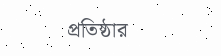প্রতিষ্ঠার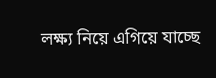লক্ষ্য নিয়ে এগিয়ে যাচ্ছে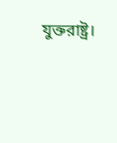যুক্তরাষ্ট্র।